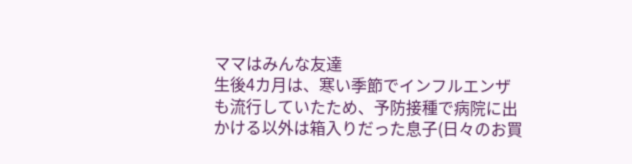ママはみんな友達
生後4カ月は、寒い季節でインフルエンザも流行していたため、予防接種で病院に出かける以外は箱入りだった息子(日々のお買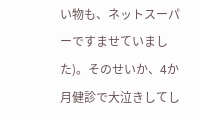い物も、ネットスーパーですませていました)。そのせいか、4か月健診で大泣きしてし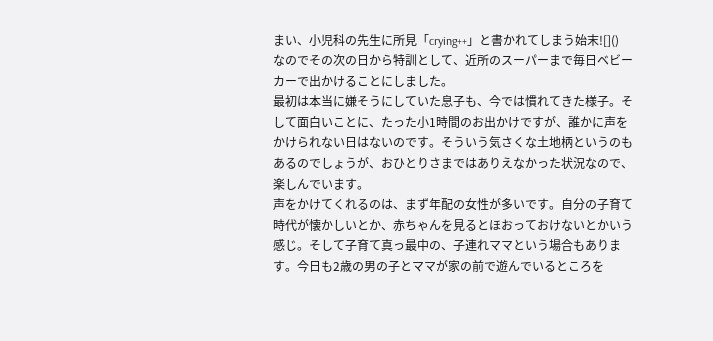まい、小児科の先生に所見「crying++」と書かれてしまう始末![]()
なのでその次の日から特訓として、近所のスーパーまで毎日ベビーカーで出かけることにしました。
最初は本当に嫌そうにしていた息子も、今では慣れてきた様子。そして面白いことに、たった小1時間のお出かけですが、誰かに声をかけられない日はないのです。そういう気さくな土地柄というのもあるのでしょうが、おひとりさまではありえなかった状況なので、楽しんでいます。
声をかけてくれるのは、まず年配の女性が多いです。自分の子育て時代が懐かしいとか、赤ちゃんを見るとほおっておけないとかいう感じ。そして子育て真っ最中の、子連れママという場合もあります。今日も2歳の男の子とママが家の前で遊んでいるところを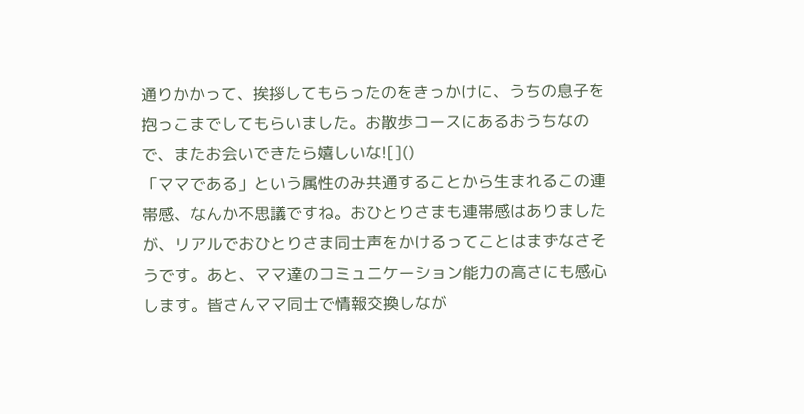通りかかって、挨拶してもらったのをきっかけに、うちの息子を抱っこまでしてもらいました。お散歩コースにあるおうちなので、またお会いできたら嬉しいな![]()
「ママである」という属性のみ共通することから生まれるこの連帯感、なんか不思議ですね。おひとりさまも連帯感はありましたが、リアルでおひとりさま同士声をかけるってことはまずなさそうです。あと、ママ達のコミュニケーション能力の高さにも感心します。皆さんママ同士で情報交換しなが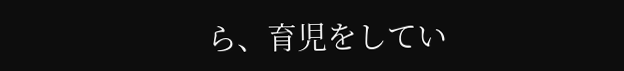ら、育児をしてい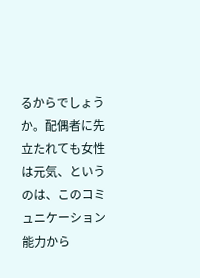るからでしょうか。配偶者に先立たれても女性は元気、というのは、このコミュニケーション能力から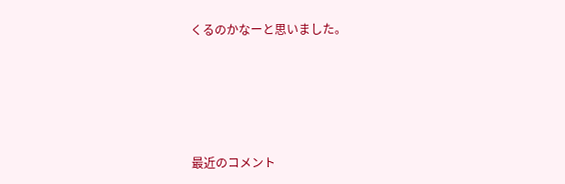くるのかなーと思いました。





最近のコメント